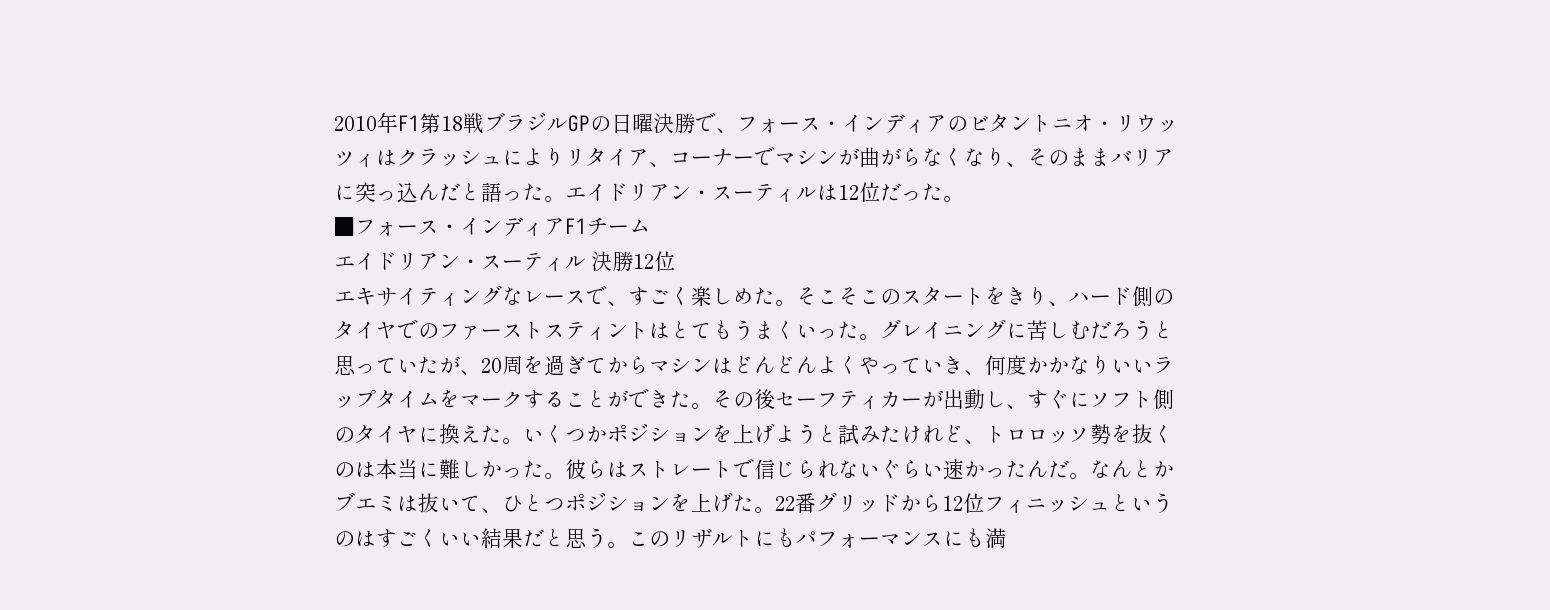2010年F1第18戦ブラジルGPの日曜決勝で、フォース・インディアのビタントニオ・リウッツィはクラッシュによりリタイア、コーナーでマシンが曲がらなくなり、そのままバリアに突っ込んだと語った。エイドリアン・スーティルは12位だった。
■フォース・インディアF1チーム
エイドリアン・スーティル 決勝12位
エキサイティングなレースで、すごく楽しめた。そこそこのスタートをきり、ハード側のタイヤでのファーストスティントはとてもうまくいった。グレイニングに苦しむだろうと思っていたが、20周を過ぎてからマシンはどんどんよくやっていき、何度かかなりいいラップタイムをマークすることができた。その後セーフティカーが出動し、すぐにソフト側のタイヤに換えた。いくつかポジションを上げようと試みたけれど、トロロッソ勢を抜くのは本当に難しかった。彼らはストレートで信じられないぐらい速かったんだ。なんとかブエミは抜いて、ひとつポジションを上げた。22番グリッドから12位フィニッシュというのはすごくいい結果だと思う。このリザルトにもパフォーマンスにも満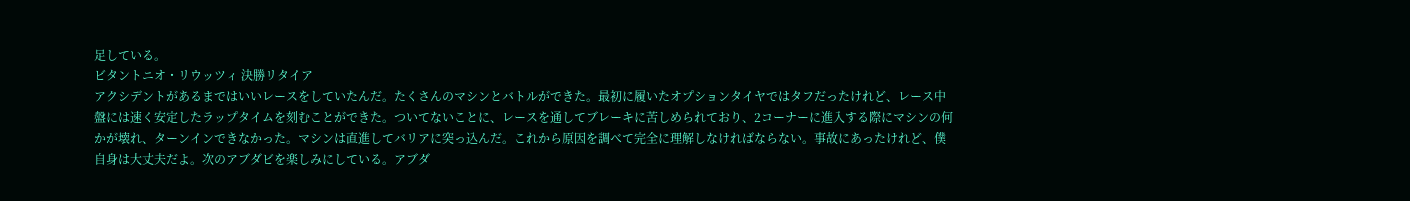足している。
ビタントニオ・リウッツィ 決勝リタイア
アクシデントがあるまではいいレースをしていたんだ。たくさんのマシンとバトルができた。最初に履いたオプションタイヤではタフだったけれど、レース中盤には速く安定したラップタイムを刻むことができた。ついてないことに、レースを通してブレーキに苦しめられており、2コーナーに進入する際にマシンの何かが壊れ、ターンインできなかった。マシンは直進してバリアに突っ込んだ。これから原因を調べて完全に理解しなければならない。事故にあったけれど、僕自身は大丈夫だよ。次のアブダビを楽しみにしている。アブダ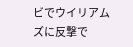ビでウイリアムズに反撃で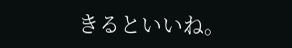きるといいね。